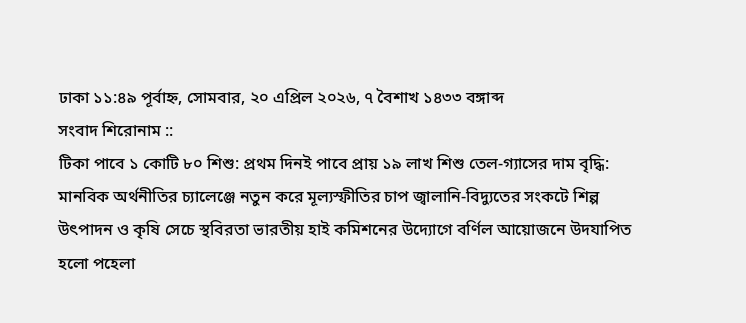ঢাকা ১১:৪৯ পূর্বাহ্ন, সোমবার, ২০ এপ্রিল ২০২৬, ৭ বৈশাখ ১৪৩৩ বঙ্গাব্দ
সংবাদ শিরোনাম ::
টিকা পাবে ১ কোটি ৮০ শিশু: প্রথম দিনই পাবে প্রায় ১৯ লাখ শিশু তেল-গ্যাসের দাম বৃদ্ধি: মানবিক অর্থনীতির চ্যালেঞ্জে নতুন করে মূল্যস্ফীতির চাপ জ্বালানি-বিদ্যুতের সংকটে শিল্প উৎপাদন ও কৃষি সেচে স্থবিরতা ভারতীয় হাই কমিশনের উদ্যোগে বর্ণিল আয়োজনে উদযাপিত হলো পহেলা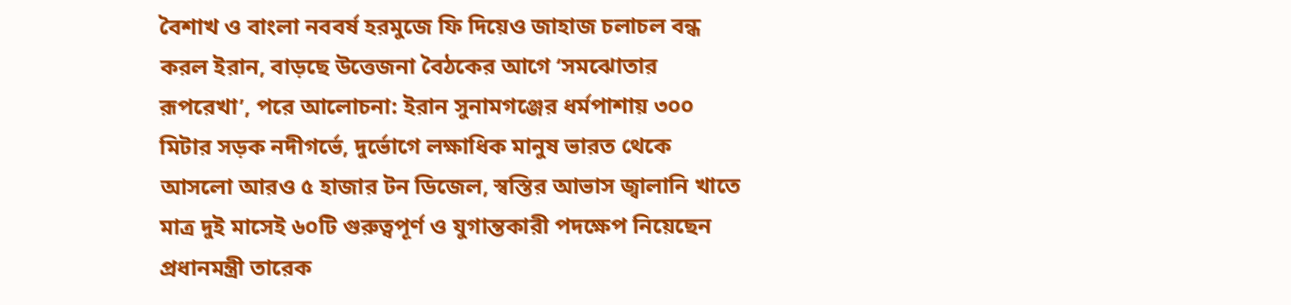বৈশাখ ও বাংলা নববর্ষ হরমুজে ফি দিয়েও জাহাজ চলাচল বন্ধ করল ইরান, বাড়ছে উত্তেজনা বৈঠকের আগে ‘সমঝোতার রূপরেখা’, পরে আলোচনা: ইরান সুনামগঞ্জের ধর্মপাশায় ৩০০ মিটার সড়ক নদীগর্ভে, দুর্ভোগে লক্ষাধিক মানুষ ভারত থেকে আসলো আরও ৫ হাজার টন ডিজেল, স্বস্তির আভাস জ্বালানি খাতে মাত্র দুই মাসেই ৬০টি গুরুত্বপূর্ণ ও যুগান্তকারী পদক্ষেপ নিয়েছেন প্রধানমন্ত্রী তারেক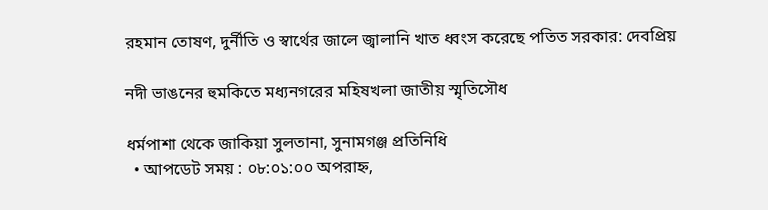রহমান তোষণ, দুর্নীতি ও স্বার্থের জালে জ্বালানি খাত ধ্বংস করেছে পতিত সরকার: দেবপ্রিয়

নদী ভাঙনের হুমকিতে মধ্যনগরের মহিষখলা জাতীয় স্মৃতিসৌধ

ধর্মপাশা থেকে জাকিয়া সুলতানা, সুনামগঞ্জ প্রতিনিধি
  • আপডেট সময় : ০৮:০১:০০ অপরাহ্ন,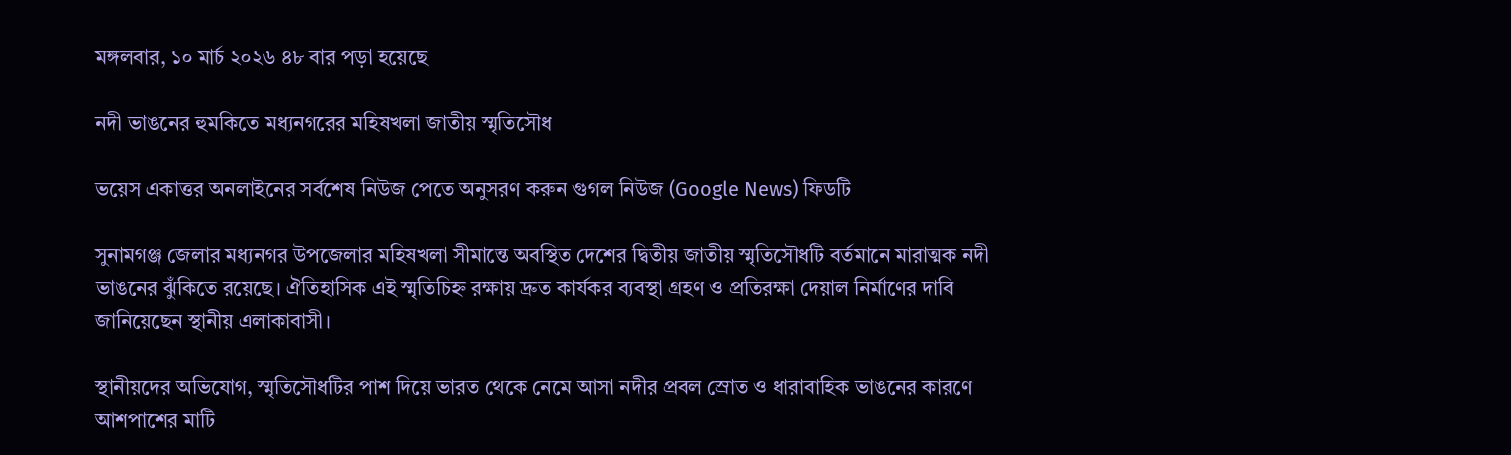মঙ্গলবার, ১০ মার্চ ২০২৬ ৪৮ বার পড়া হয়েছে

নদী ভাঙনের হুমকিতে মধ্যনগরের মহিষখলা জাতীয় স্মৃতিসৌধ

ভয়েস একাত্তর অনলাইনের সর্বশেষ নিউজ পেতে অনুসরণ করুন গুগল নিউজ (Google News) ফিডটি

সুনামগঞ্জ জেলার মধ্যনগর উপজেলার মহিষখলা সীমান্তে অবস্থিত দেশের দ্বিতীয় জাতীয় স্মৃতিসৌধটি বর্তমানে মারাত্মক নদী ভাঙনের ঝুঁকিতে রয়েছে। ঐতিহাসিক এই স্মৃতিচিহ্ন রক্ষায় দ্রুত কার্যকর ব্যবস্থা গ্রহণ ও প্রতিরক্ষা দেয়াল নির্মাণের দাবি জানিয়েছেন স্থানীয় এলাকাবাসী।

স্থানীয়দের অভিযোগ, স্মৃতিসৌধটির পাশ দিয়ে ভারত থেকে নেমে আসা নদীর প্রবল স্রোত ও ধারাবাহিক ভাঙনের কারণে আশপাশের মাটি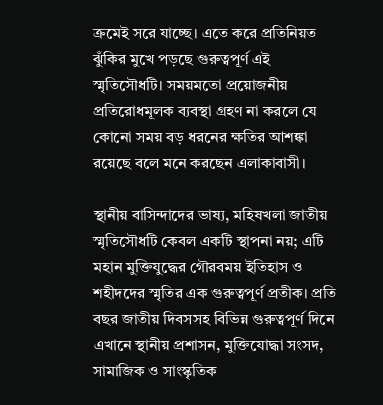ক্রমেই সরে যাচ্ছে। এতে করে প্রতিনিয়ত ঝুঁকির মুখে পড়ছে গুরুত্বপূর্ণ এই স্মৃতিসৌধটি। সময়মতো প্রয়োজনীয় প্রতিরোধমূলক ব্যবস্থা গ্রহণ না করলে যে কোনো সময় বড় ধরনের ক্ষতির আশঙ্কা রয়েছে বলে মনে করছেন এলাকাবাসী।

স্থানীয় বাসিন্দাদের ভাষ্য, মহিষখলা জাতীয় স্মৃতিসৌধটি কেবল একটি স্থাপনা নয়; এটি মহান মুক্তিযুদ্ধের গৌরবময় ইতিহাস ও শহীদদের স্মৃতির এক গুরুত্বপূর্ণ প্রতীক। প্রতি বছর জাতীয় দিবসসহ বিভিন্ন গুরুত্বপূর্ণ দিনে এখানে স্থানীয় প্রশাসন, মুক্তিযোদ্ধা সংসদ, সামাজিক ও সাংস্কৃতিক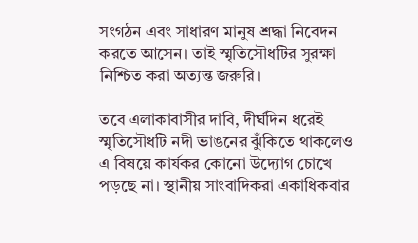সংগঠন এবং সাধারণ মানুষ শ্রদ্ধা নিবেদন করতে আসেন। তাই স্মৃতিসৌধটির সুরক্ষা নিশ্চিত করা অত্যন্ত জরুরি।

তবে এলাকাবাসীর দাবি, দীর্ঘদিন ধরেই স্মৃতিসৌধটি নদী ভাঙনের ঝুঁকিতে থাকলেও এ বিষয়ে কার্যকর কোনো উদ্যোগ চোখে পড়ছে না। স্থানীয় সাংবাদিকরা একাধিকবার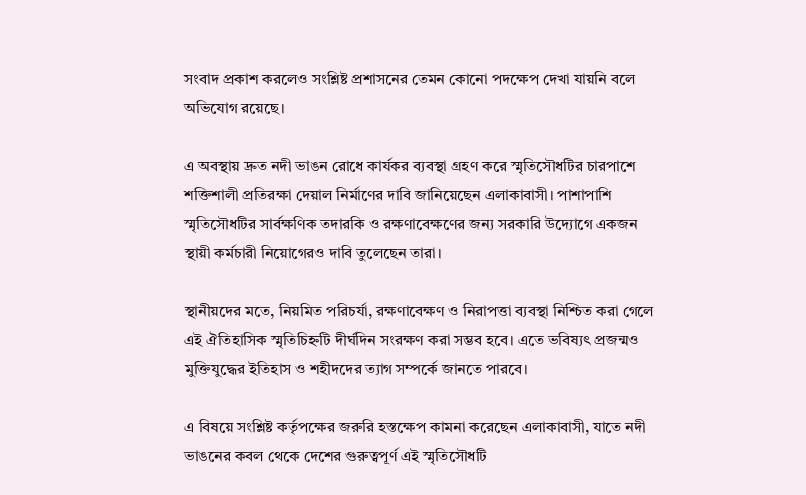সংবাদ প্রকাশ করলেও সংশ্লিষ্ট প্রশাসনের তেমন কোনো পদক্ষেপ দেখা যায়নি বলে অভিযোগ রয়েছে।

এ অবস্থায় দ্রুত নদী ভাঙন রোধে কার্যকর ব্যবস্থা গ্রহণ করে স্মৃতিসৌধটির চারপাশে শক্তিশালী প্রতিরক্ষা দেয়াল নির্মাণের দাবি জানিয়েছেন এলাকাবাসী। পাশাপাশি স্মৃতিসৌধটির সার্বক্ষণিক তদারকি ও রক্ষণাবেক্ষণের জন্য সরকারি উদ্যোগে একজন স্থায়ী কর্মচারী নিয়োগেরও দাবি তুলেছেন তারা।

স্থানীয়দের মতে, নিয়মিত পরিচর্যা, রক্ষণাবেক্ষণ ও নিরাপত্তা ব্যবস্থা নিশ্চিত করা গেলে এই ঐতিহাসিক স্মৃতিচিহ্নটি দীর্ঘদিন সংরক্ষণ করা সম্ভব হবে। এতে ভবিষ্যৎ প্রজন্মও মুক্তিযুদ্ধের ইতিহাস ও শহীদদের ত্যাগ সম্পর্কে জানতে পারবে।

এ বিষয়ে সংশ্লিষ্ট কর্তৃপক্ষের জরুরি হস্তক্ষেপ কামনা করেছেন এলাকাবাসী, যাতে নদী ভাঙনের কবল থেকে দেশের গুরুত্বপূর্ণ এই স্মৃতিসৌধটি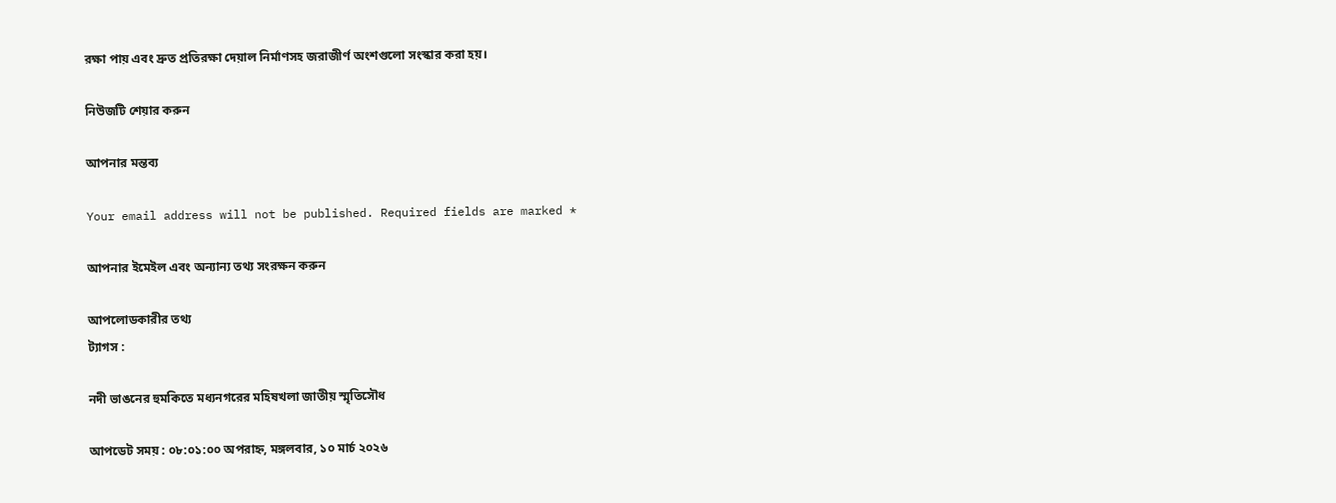রক্ষা পায় এবং দ্রুত প্রতিরক্ষা দেয়াল নির্মাণসহ জরাজীর্ণ অংশগুলো সংস্কার করা হয়।

নিউজটি শেয়ার করুন

আপনার মন্তব্য

Your email address will not be published. Required fields are marked *

আপনার ইমেইল এবং অন্যান্য তথ্য সংরক্ষন করুন

আপলোডকারীর তথ্য
ট্যাগস :

নদী ভাঙনের হুমকিতে মধ্যনগরের মহিষখলা জাতীয় স্মৃতিসৌধ

আপডেট সময় : ০৮:০১:০০ অপরাহ্ন, মঙ্গলবার, ১০ মার্চ ২০২৬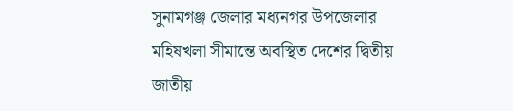সুনামগঞ্জ জেলার মধ্যনগর উপজেলার মহিষখলা সীমান্তে অবস্থিত দেশের দ্বিতীয় জাতীয়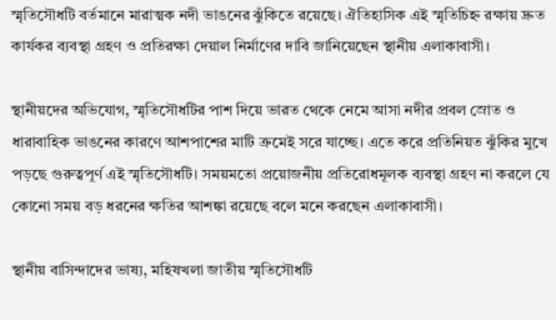স্মৃতিসৌধটি বর্তমানে মারাত্মক নদী ভাঙনের ঝুঁকিতে রয়েছে। ঐতিহাসিক এই স্মৃতিচিহ্ন রক্ষায় দ্রুত কার্যকর ব্যবস্থা গ্রহণ ও প্রতিরক্ষা দেয়াল নির্মাণের দাবি জানিয়েছেন স্থানীয় এলাকাবাসী।

স্থানীয়দের অভিযোগ, স্মৃতিসৌধটির পাশ দিয়ে ভারত থেকে নেমে আসা নদীর প্রবল স্রোত ও ধারাবাহিক ভাঙনের কারণে আশপাশের মাটি ক্রমেই সরে যাচ্ছে। এতে করে প্রতিনিয়ত ঝুঁকির মুখে পড়ছে গুরুত্বপূর্ণ এই স্মৃতিসৌধটি। সময়মতো প্রয়োজনীয় প্রতিরোধমূলক ব্যবস্থা গ্রহণ না করলে যে কোনো সময় বড় ধরনের ক্ষতির আশঙ্কা রয়েছে বলে মনে করছেন এলাকাবাসী।

স্থানীয় বাসিন্দাদের ভাষ্য, মহিষখলা জাতীয় স্মৃতিসৌধটি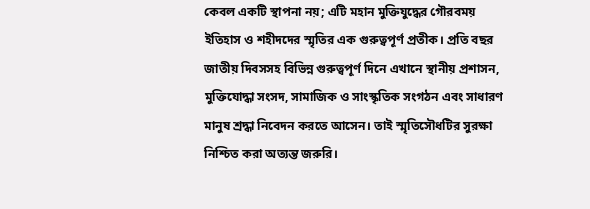কেবল একটি স্থাপনা নয়; এটি মহান মুক্তিযুদ্ধের গৌরবময় ইতিহাস ও শহীদদের স্মৃতির এক গুরুত্বপূর্ণ প্রতীক। প্রতি বছর জাতীয় দিবসসহ বিভিন্ন গুরুত্বপূর্ণ দিনে এখানে স্থানীয় প্রশাসন, মুক্তিযোদ্ধা সংসদ, সামাজিক ও সাংস্কৃতিক সংগঠন এবং সাধারণ মানুষ শ্রদ্ধা নিবেদন করতে আসেন। তাই স্মৃতিসৌধটির সুরক্ষা নিশ্চিত করা অত্যন্ত জরুরি।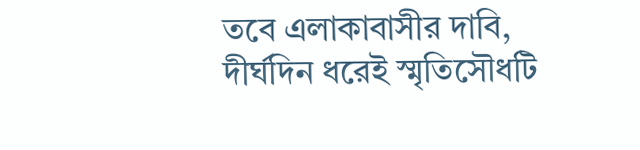তবে এলাকাবাসীর দাবি, দীর্ঘদিন ধরেই স্মৃতিসৌধটি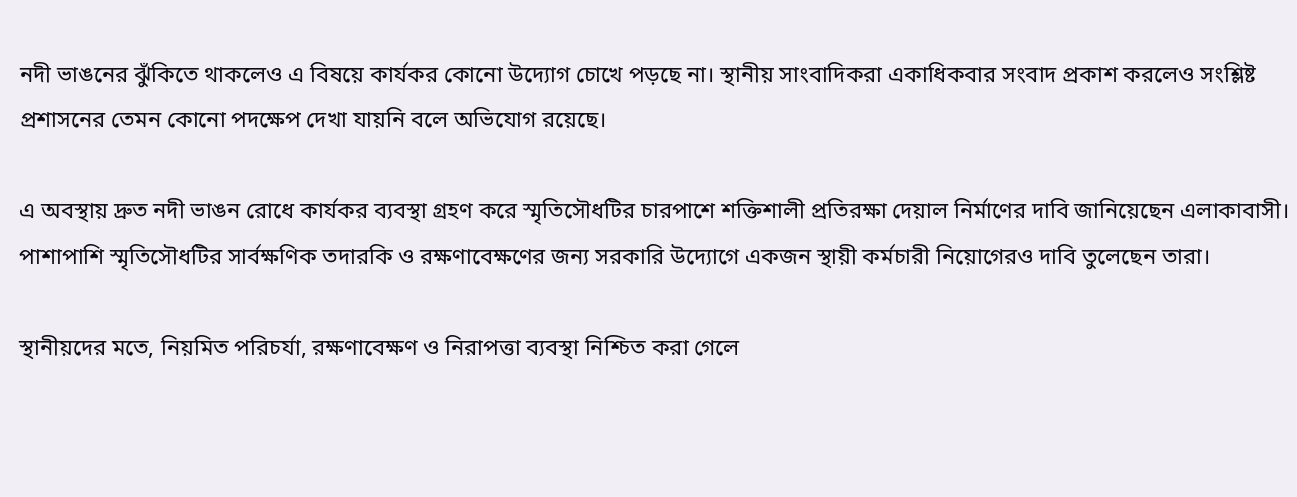নদী ভাঙনের ঝুঁকিতে থাকলেও এ বিষয়ে কার্যকর কোনো উদ্যোগ চোখে পড়ছে না। স্থানীয় সাংবাদিকরা একাধিকবার সংবাদ প্রকাশ করলেও সংশ্লিষ্ট প্রশাসনের তেমন কোনো পদক্ষেপ দেখা যায়নি বলে অভিযোগ রয়েছে।

এ অবস্থায় দ্রুত নদী ভাঙন রোধে কার্যকর ব্যবস্থা গ্রহণ করে স্মৃতিসৌধটির চারপাশে শক্তিশালী প্রতিরক্ষা দেয়াল নির্মাণের দাবি জানিয়েছেন এলাকাবাসী। পাশাপাশি স্মৃতিসৌধটির সার্বক্ষণিক তদারকি ও রক্ষণাবেক্ষণের জন্য সরকারি উদ্যোগে একজন স্থায়ী কর্মচারী নিয়োগেরও দাবি তুলেছেন তারা।

স্থানীয়দের মতে, নিয়মিত পরিচর্যা, রক্ষণাবেক্ষণ ও নিরাপত্তা ব্যবস্থা নিশ্চিত করা গেলে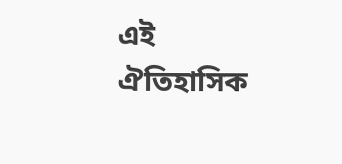এই ঐতিহাসিক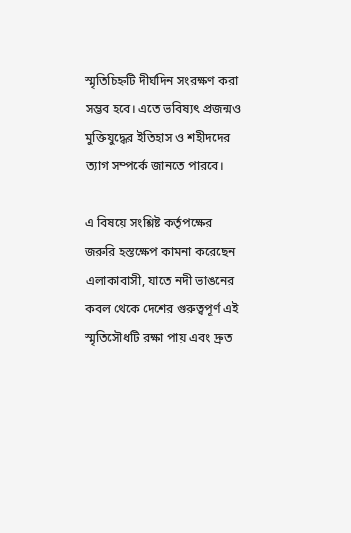স্মৃতিচিহ্নটি দীর্ঘদিন সংরক্ষণ করা সম্ভব হবে। এতে ভবিষ্যৎ প্রজন্মও মুক্তিযুদ্ধের ইতিহাস ও শহীদদের ত্যাগ সম্পর্কে জানতে পারবে।

এ বিষয়ে সংশ্লিষ্ট কর্তৃপক্ষের জরুরি হস্তক্ষেপ কামনা করেছেন এলাকাবাসী, যাতে নদী ভাঙনের কবল থেকে দেশের গুরুত্বপূর্ণ এই স্মৃতিসৌধটি রক্ষা পায় এবং দ্রুত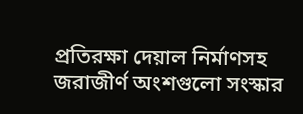প্রতিরক্ষা দেয়াল নির্মাণসহ জরাজীর্ণ অংশগুলো সংস্কার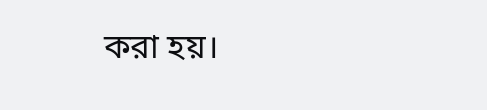করা হয়।